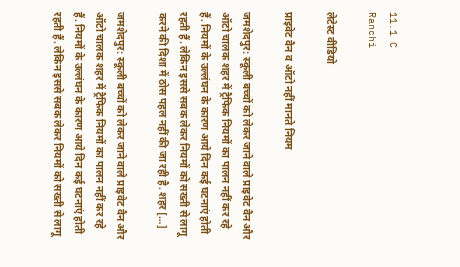11.1 C
Ranchi

लेटेस्ट वीडियो

प्राइवेट वैन व ऑटो नहीं मानते नियम

जमशेदपुर: स्कूली बच्चों को लेकर जाने वाले प्राइवेट वैन और ऑटो चालक शहर में ट्रैफिक नियमों का पालन नहीं कर रहे हैं. नियमों के उल्लंघन के कारण आये दिन कई घटनाएं होती रहती हैं. लेकिन इससे सबक लेकर नियमों को सख्ती से लागू करने की दिशा में ठोस पहल नहीं की जा रही है. शहर […]

जमशेदपुर: स्कूली बच्चों को लेकर जाने वाले प्राइवेट वैन और ऑटो चालक शहर में ट्रैफिक नियमों का पालन नहीं कर रहे हैं. नियमों के उल्लंघन के कारण आये दिन कई घटनाएं होती रहती हैं. लेकिन इससे सबक लेकर नियमों को सख्ती से लागू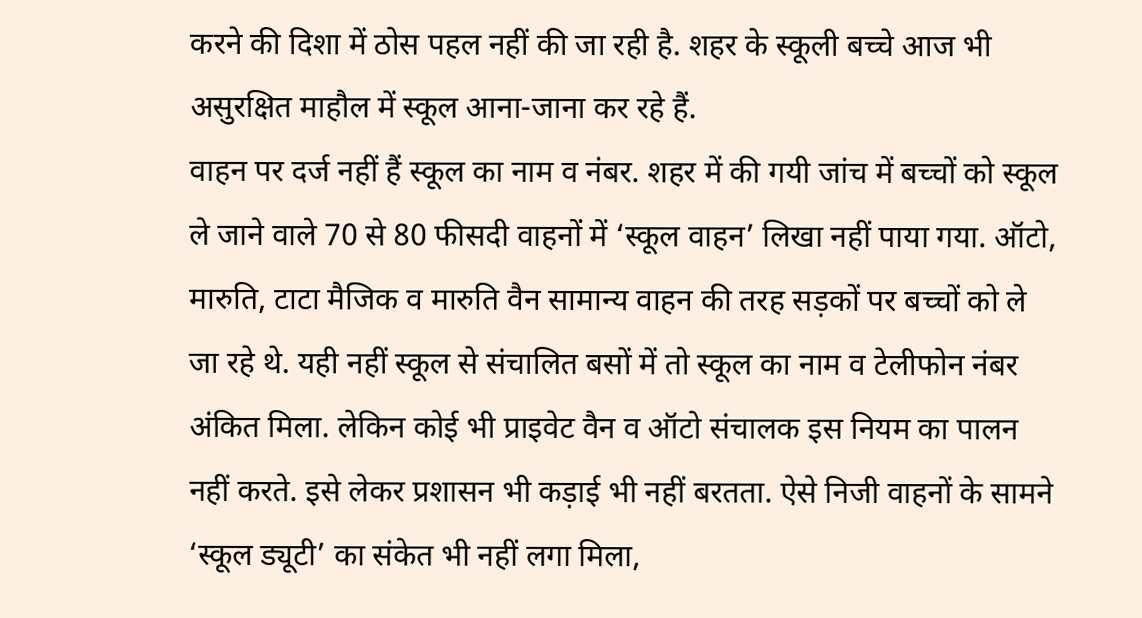करने की दिशा में ठोस पहल नहीं की जा रही है. शहर के स्कूली बच्चे आज भी असुरक्षित माहौल में स्कूल आना-जाना कर रहे हैं.
वाहन पर दर्ज नहीं हैं स्कूल का नाम व नंबर. शहर में की गयी जांच में बच्चों को स्कूल ले जाने वाले 70 से 80 फीसदी वाहनों में ‘स्कूल वाहन’ लिखा नहीं पाया गया. ऑटो, मारुति, टाटा मैजिक व मारुति वैन सामान्य वाहन की तरह सड़कों पर बच्चों को ले जा रहे थे. यही नहीं स्कूल से संचालित बसों में तो स्कूल का नाम व टेलीफोन नंबर अंकित मिला. लेकिन कोई भी प्राइवेट वैन व ऑटो संचालक इस नियम का पालन नहीं करते. इसे लेकर प्रशासन भी कड़ाई भी नहीं बरतता. ऐसे निजी वाहनों के सामने ‘स्कूल ड्यूटी’ का संकेत भी नहीं लगा मिला,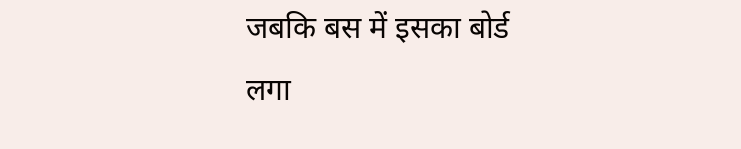जबकि बस में इसका बोर्ड लगा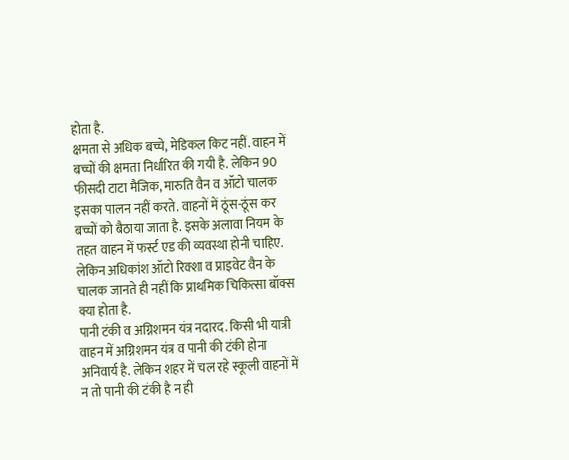होता है.
क्षमता से अधिक बच्चे, मेडिकल किट नहीं. वाहन में बच्चों की क्षमता निर्धारित की गयी है. लेकिन 90 फीसदी टाटा मैजिक, मारुति वैन व ऑटो चालक इसका पालन नहीं करते. वाहनों में ठूंस-ठूंस कर बच्चों को बैठाया जाता है. इसके अलावा नियम के तहत वाहन में फर्स्ट एड की व्यवस्था होनी चाहिए. लेकिन अधिकांश ऑटो रिक्शा व प्राइवेट वैन के चालक जानते ही नहीं कि प्राथमिक चिकित्सा बॉक्स क्या होता है.
पानी टंकी व अग्निशमन यंत्र नदारद. किसी भी यात्री वाहन में अग्निशमन यंत्र व पानी की टंकी होना अनिवार्य है. लेकिन शहर में चल रहे स्कूली वाहनों में न तो पानी की टंकी है न ही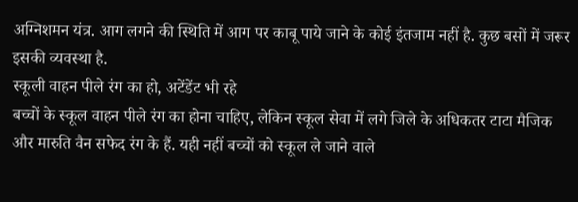अग्निशमन यंत्र. आग लगने की स्थिति में आग पर काबू पाये जाने के कोई इंतजाम नहीं है. कुछ बसों में जरूर इसकी व्यवस्था है.
स्कूली वाहन पीले रंग का हो, अटेंडेंट भी रहे
बच्चों के स्कूल वाहन पीले रंग का होना चाहिए, लेकिन स्कूल सेवा में लगे जिले के अधिकतर टाटा मैजिक और मारुति वैन सफेद रंग के हैं. यही नहीं बच्चों को स्कूल ले जाने वाले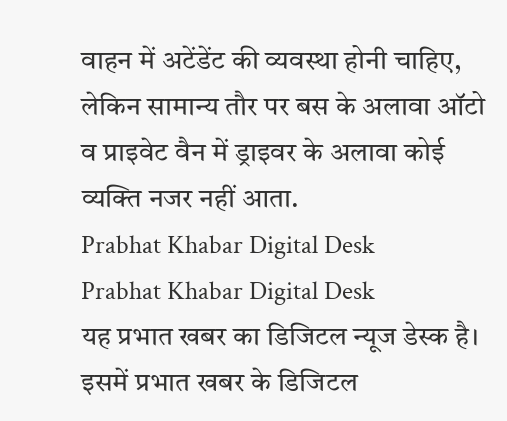वाहन में अटेंडेंट की व्यवस्था होनी चाहिए, लेकिन सामान्य तौर पर बस के अलावा ऑटो व प्राइवेट वैन में ड्राइवर के अलावा कोई व्यक्ति नजर नहीं आता.
Prabhat Khabar Digital Desk
Prabhat Khabar Digital Desk
यह प्रभात खबर का डिजिटल न्यूज डेस्क है। इसमें प्रभात खबर के डिजिटल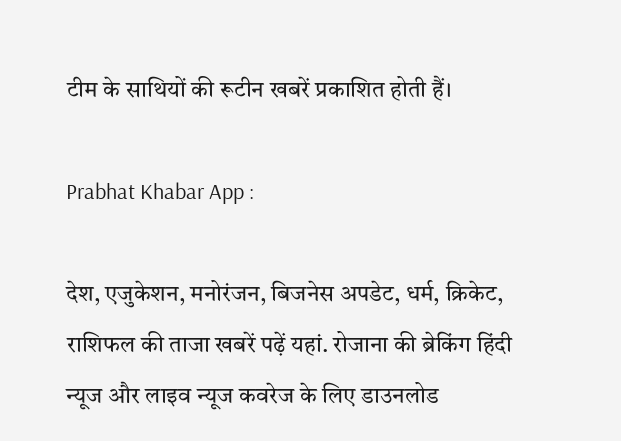टीम के साथियों की रूटीन खबरें प्रकाशित होती हैं।

Prabhat Khabar App :

देश, एजुकेशन, मनोरंजन, बिजनेस अपडेट, धर्म, क्रिकेट, राशिफल की ताजा खबरें पढ़ें यहां. रोजाना की ब्रेकिंग हिंदी न्यूज और लाइव न्यूज कवरेज के लिए डाउनलोड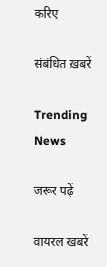करिए

संबंधित ख़बरें

Trending News

जरूर पढ़ें

वायरल खबरें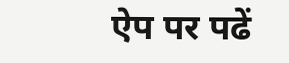ऐप पर पढें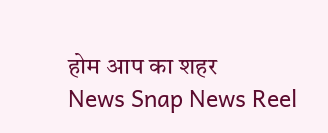होम आप का शहर
News Snap News Reel